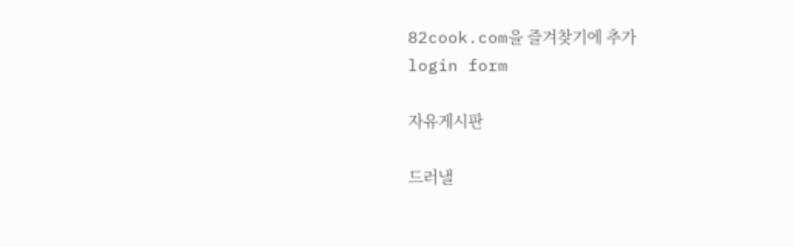82cook.com을 즐겨찾기에 추가
login form

자유게시판

드러낼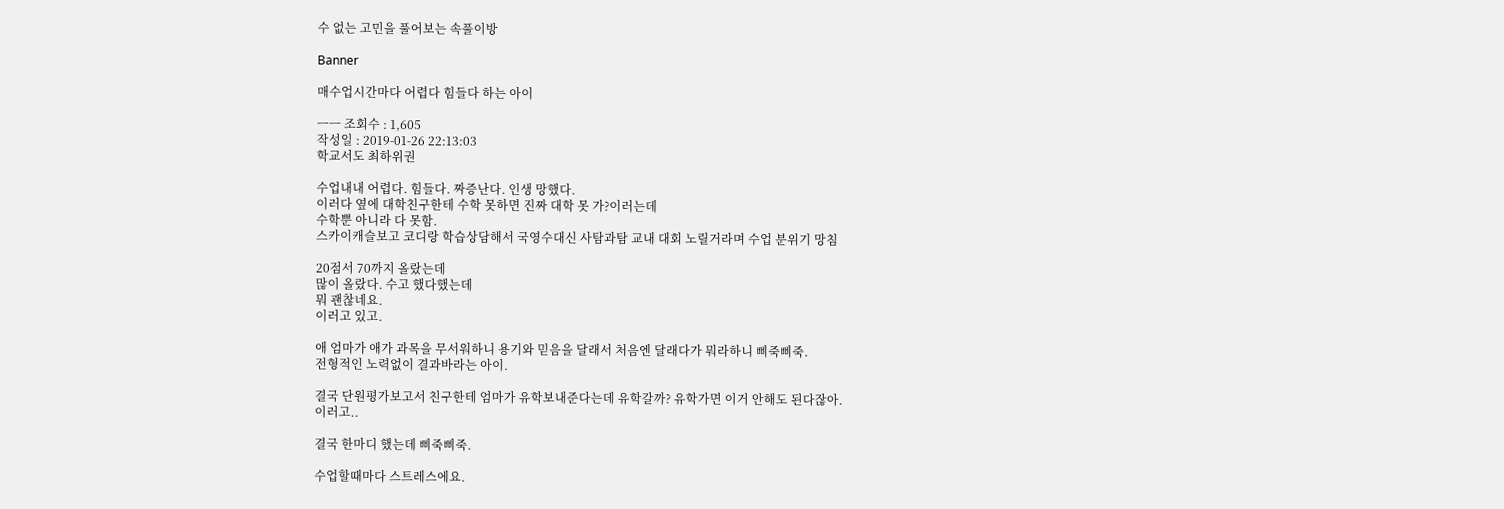수 없는 고민을 풀어보는 속풀이방

Banner

매수업시간마다 어렵다 힘들다 하는 아이

ㅡㅡ 조회수 : 1,605
작성일 : 2019-01-26 22:13:03
학교서도 최하위권

수업내내 어렵다. 힘들다. 짜증난다. 인생 망했다.
이러다 옆에 대학친구한테 수학 못하면 진짜 대학 못 가?이러는데
수학뿐 아니라 다 못함.
스카이캐슬보고 코디랑 학습상담해서 국영수대신 사탐과탐 교내 대회 노릴거라며 수업 분위기 망침

20점서 70까지 올랐는데
많이 올랐다. 수고 했다했는데
뭐 괜찮네요.
이러고 있고.

애 엄마가 애가 과목을 무서워하니 용기와 믿음을 달래서 처음엔 달래다가 뭐라하니 삐죽삐죽.
전형적인 노력없이 결과바라는 아이.

결국 단원평가보고서 친구한테 엄마가 유학보내준다는데 유학갈까? 유학가면 이거 안해도 된다잖아.
이러고..

결국 한마디 했는데 삐죽삐죽.

수업할때마다 스트레스에요.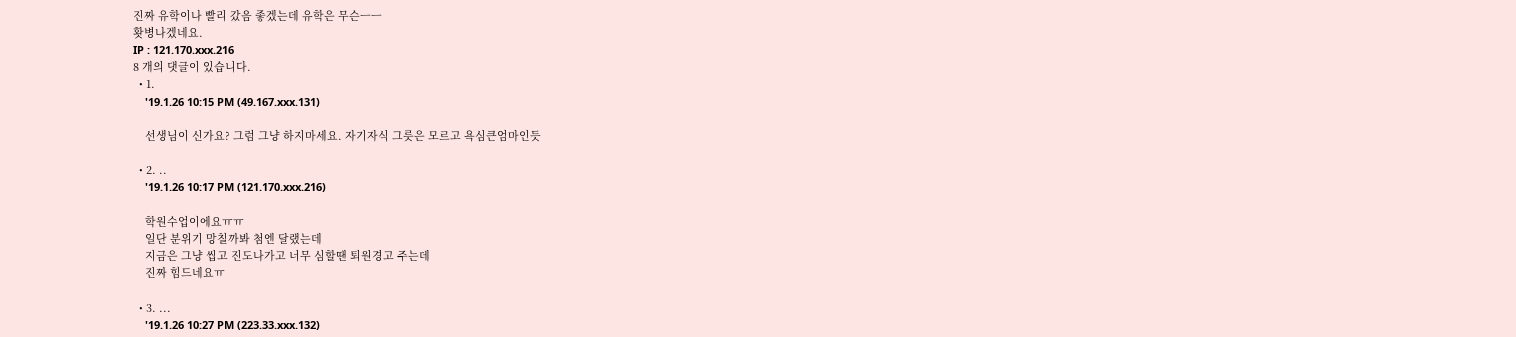진짜 유학이나 빨리 갔음 좋겠는데 유학은 무슨ㅡㅡ
홧병나겠네요.
IP : 121.170.xxx.216
8 개의 댓글이 있습니다.
  • 1.
    '19.1.26 10:15 PM (49.167.xxx.131)

    선생님이 신가요? 그럼 그냥 하지마세요. 자기자식 그릇은 모르고 욕심큰엄마인듯

  • 2. ..
    '19.1.26 10:17 PM (121.170.xxx.216)

    학원수업이에요ㅠㅠ
    일단 분위기 망칠까봐 첨엔 달랬는데
    지금은 그냥 씹고 진도나가고 너무 심할땐 퇴원경고 주는데
    진짜 힘드네요ㅠ

  • 3. ...
    '19.1.26 10:27 PM (223.33.xxx.132)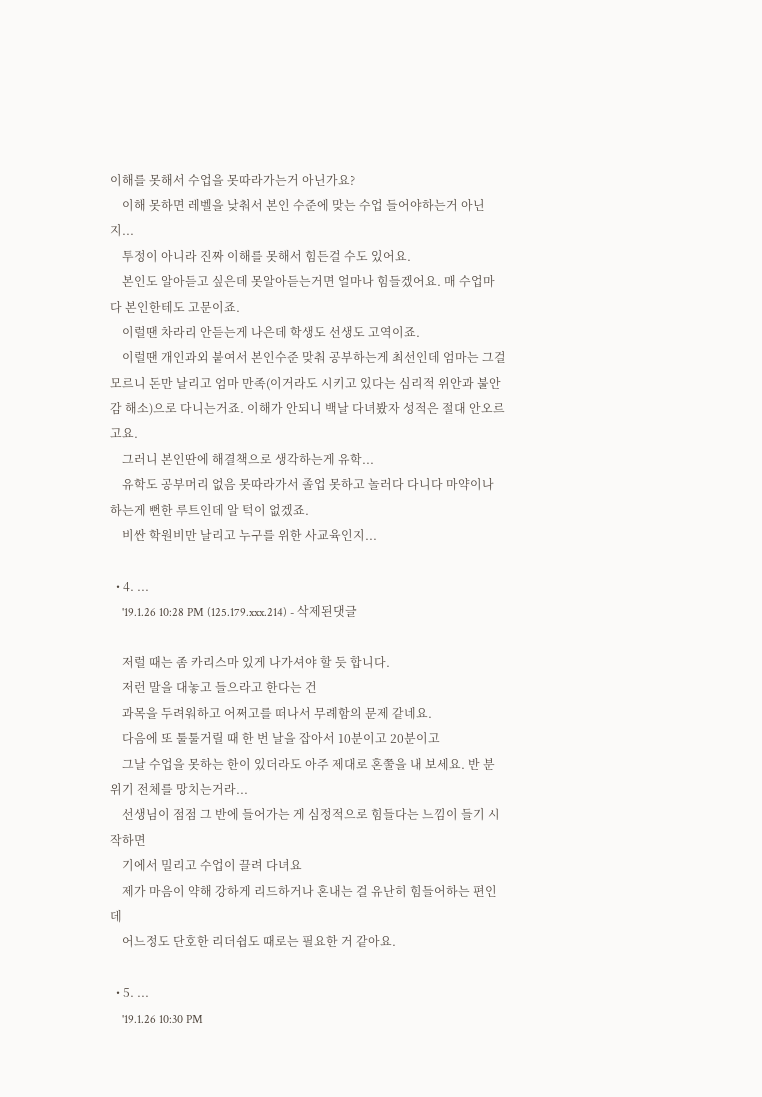이해를 못해서 수업을 못따라가는거 아닌가요?
    이해 못하면 레벨을 낮춰서 본인 수준에 맞는 수업 들어야하는거 아닌지...
    투정이 아니라 진짜 이해를 못해서 힘든걸 수도 있어요.
    본인도 알아듣고 싶은데 못알아듣는거면 얼마나 힘들겠어요. 매 수업마다 본인한테도 고문이죠.
    이럴땐 차라리 안듣는게 나은데 학생도 선생도 고역이죠.
    이럴땐 개인과외 붙여서 본인수준 맞춰 공부하는게 최선인데 엄마는 그걸 모르니 돈만 날리고 엄마 만족(이거라도 시키고 있다는 심리적 위안과 불안감 해소)으로 다니는거죠. 이해가 안되니 백날 다녀봤자 성적은 절대 안오르고요.
    그러니 본인딴에 해결책으로 생각하는게 유학...
    유학도 공부머리 없음 못따라가서 졸업 못하고 놀러다 다니다 마약이나 하는게 뻔한 루트인데 알 턱이 없겠죠.
    비싼 학원비만 날리고 누구를 위한 사교육인지...

  • 4. ...
    '19.1.26 10:28 PM (125.179.xxx.214) - 삭제된댓글

    저럴 때는 좀 카리스마 있게 나가셔야 할 듯 합니다.
    저런 말을 대놓고 들으라고 한다는 건
    과목을 두려워하고 어쩌고를 떠나서 무례함의 문제 같네요.
    다음에 또 툴툴거릴 때 한 번 날을 잡아서 10분이고 20분이고
    그날 수업을 못하는 한이 있더라도 아주 제대로 혼쭐을 내 보세요. 반 분위기 전체를 망치는거라...
    선생님이 점점 그 반에 들어가는 게 심정적으로 힘들다는 느낌이 들기 시작하면
    기에서 밀리고 수업이 끌려 다녀요
    제가 마음이 약해 강하게 리드하거나 혼내는 걸 유난히 힘들어하는 편인데
    어느정도 단호한 리더쉽도 때로는 필요한 거 같아요.

  • 5. ...
    '19.1.26 10:30 PM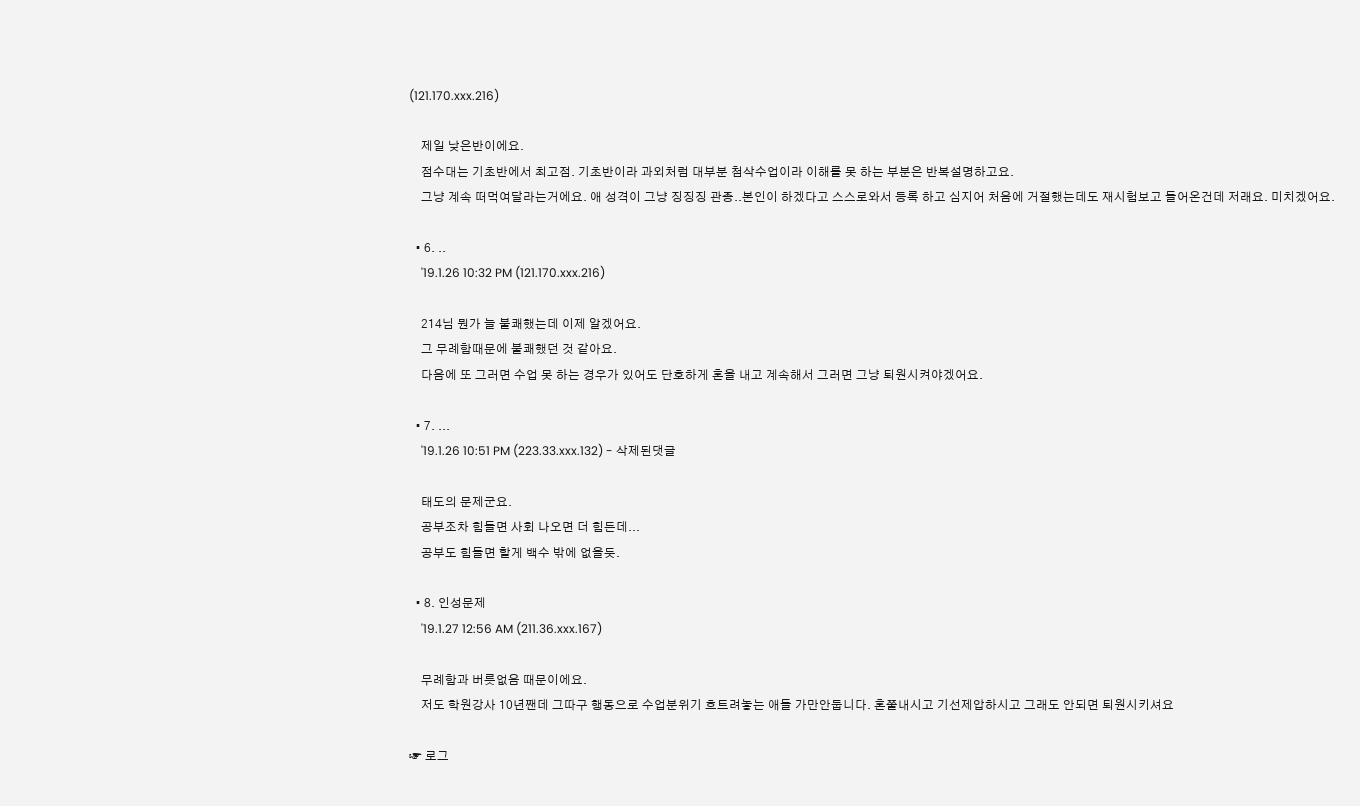(121.170.xxx.216)

    제일 낮은반이에요.
    점수대는 기초반에서 최고점. 기초반이라 과외처럼 대부분 첨삭수업이라 이해를 못 하는 부분은 반복설명하고요.
    그냥 계속 떠먹여달라는거에요. 애 성격이 그냥 징징징 관종..본인이 하겠다고 스스로와서 등록 하고 심지어 처음에 거절했는데도 재시험보고 들어온건데 저래요. 미치겠어요.

  • 6. ..
    '19.1.26 10:32 PM (121.170.xxx.216)

    214님 뭔가 늘 불쾌했는데 이제 알겠어요.
    그 무례함때문에 불쾌했던 것 같아요.
    다음에 또 그러면 수업 못 하는 경우가 있어도 단호하게 혼을 내고 계속해서 그러면 그냥 퇴원시켜야겠어요.

  • 7. ...
    '19.1.26 10:51 PM (223.33.xxx.132) - 삭제된댓글

    태도의 문제군요.
    공부조차 힘들면 사회 나오면 더 힘든데...
    공부도 힘들면 할게 백수 밖에 없을듯.

  • 8. 인성문제
    '19.1.27 12:56 AM (211.36.xxx.167)

    무례함과 버릇없음 때문이에요.
    저도 학원강사 10년짼데 그따구 행동으로 수업분위기 흐트려놓는 애들 가만안둡니다. 혼쭐내시고 기선제압하시고 그래도 안되면 퇴원시키셔요

☞ 로그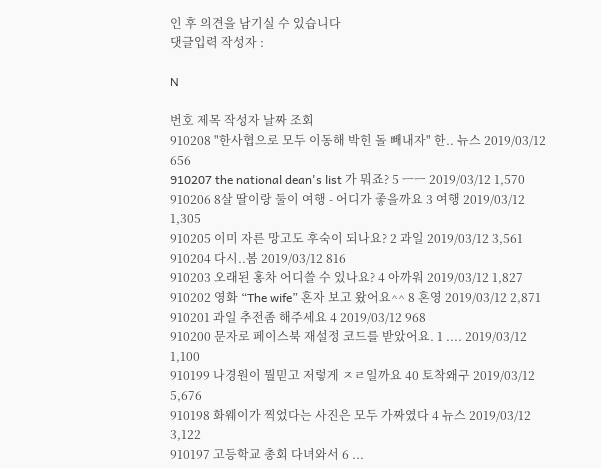인 후 의견을 남기실 수 있습니다
댓글입력 작성자 :

N

번호 제목 작성자 날짜 조회
910208 "한사협으로 모두 이동해 박힌 돌 빼내자" 한.. 뉴스 2019/03/12 656
910207 the national dean's list 가 뭐죠? 5 ㅡㅡ 2019/03/12 1,570
910206 8살 딸이랑 둘이 여행 - 어디가 좋을까요 3 여행 2019/03/12 1,305
910205 이미 자른 망고도 후숙이 되나요? 2 과일 2019/03/12 3,561
910204 다시..봄 2019/03/12 816
910203 오래된 홍차 어디쓸 수 있나요? 4 아까워 2019/03/12 1,827
910202 영화 “The wife” 혼자 보고 왔어요^^ 8 혼영 2019/03/12 2,871
910201 과일 추전좀 해주세요 4 2019/03/12 968
910200 문자로 페이스북 재설정 코드를 받았어요. 1 .... 2019/03/12 1,100
910199 나경원이 뭘믿고 저렇게 ㅈㄹ일까요 40 토착왜구 2019/03/12 5,676
910198 화웨이가 찍었다는 사진은 모두 가짜였다 4 뉴스 2019/03/12 3,122
910197 고등학교 총회 다녀와서 6 ...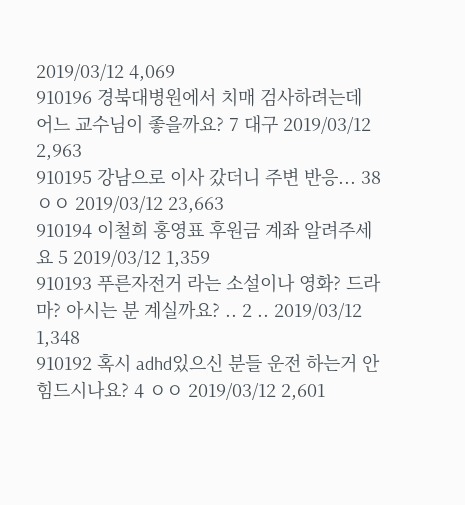2019/03/12 4,069
910196 경북대병원에서 치매 검사하려는데 어느 교수님이 좋을까요? 7 대구 2019/03/12 2,963
910195 강남으로 이사 갔더니 주변 반응... 38 ㅇㅇ 2019/03/12 23,663
910194 이철희 홍영표 후원금 계좌 알려주세요 5 2019/03/12 1,359
910193 푸른자전거 라는 소설이나 영화? 드라마? 아시는 분 계실까요? .. 2 .. 2019/03/12 1,348
910192 혹시 adhd있으신 분들 운전 하는거 안 힘드시나요? 4 ㅇㅇ 2019/03/12 2,601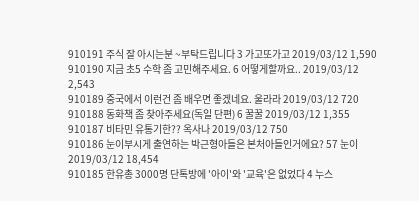910191 주식 잘 아시는분 ~부탁드립니다 3 가고또가고 2019/03/12 1,590
910190 지금 초5 수학 좀 고민해주세요. 6 어떻게할까요.. 2019/03/12 2,543
910189 중국에서 이런건 좀 배우면 좋겠네요. 울라라 2019/03/12 720
910188 동화책 좀 찾아주세요(독일 단편) 6 꿀꿀 2019/03/12 1,355
910187 비타민 유통기한?? 옥사나 2019/03/12 750
910186 눈이부시게 출연하는 박근형아들은 본처아들인거에요? 57 눈이 2019/03/12 18,454
910185 한유총 3000명 단톡방에 '아이'와 '교육'은 없었다 4 누스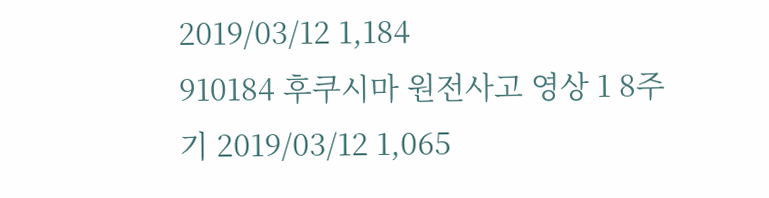2019/03/12 1,184
910184 후쿠시마 원전사고 영상 1 8주기 2019/03/12 1,065